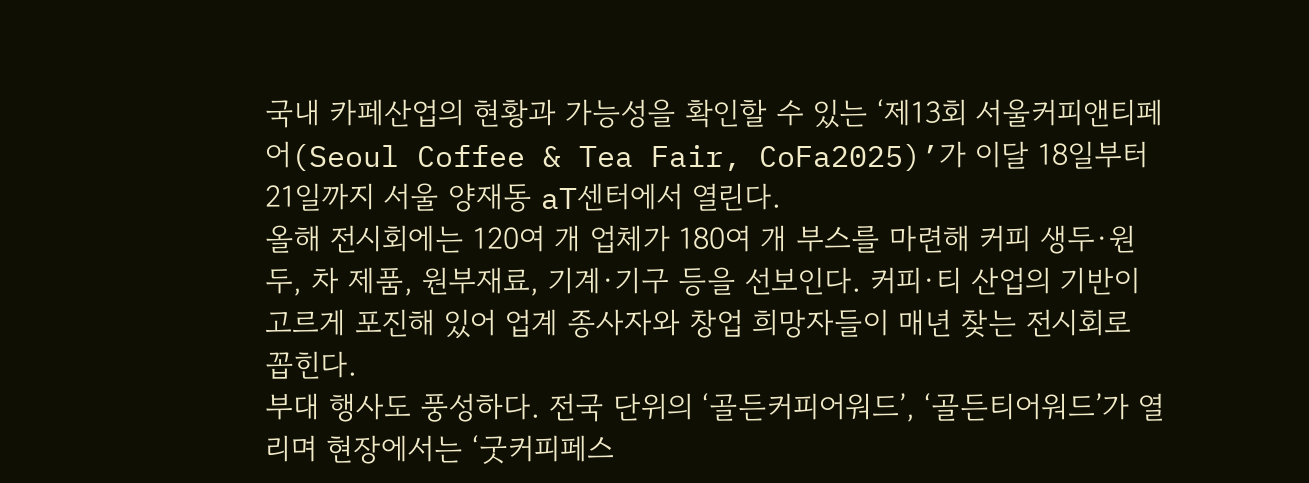국내 카페산업의 현황과 가능성을 확인할 수 있는 ‘제13회 서울커피앤티페어(Seoul Coffee & Tea Fair, CoFa2025)’가 이달 18일부터 21일까지 서울 양재동 aT센터에서 열린다.
올해 전시회에는 120여 개 업체가 180여 개 부스를 마련해 커피 생두·원두, 차 제품, 원부재료, 기계·기구 등을 선보인다. 커피·티 산업의 기반이 고르게 포진해 있어 업계 종사자와 창업 희망자들이 매년 찾는 전시회로 꼽힌다.
부대 행사도 풍성하다. 전국 단위의 ‘골든커피어워드’, ‘골든티어워드’가 열리며 현장에서는 ‘굿커피페스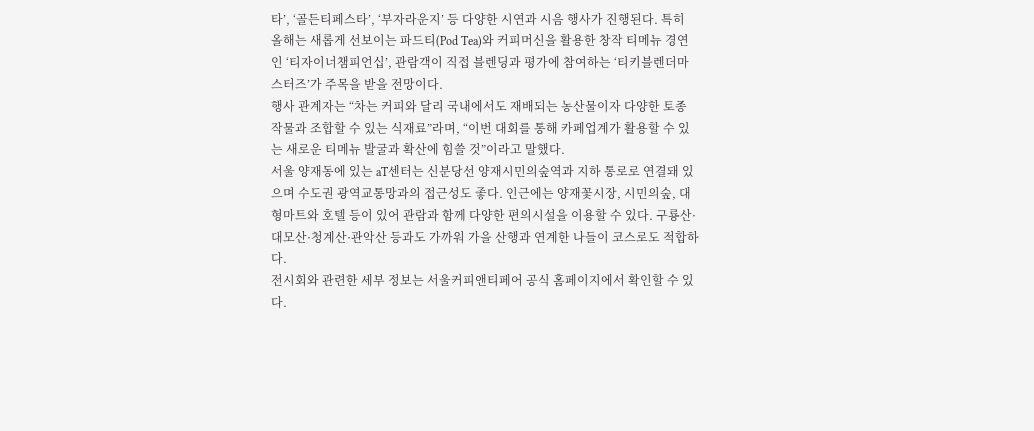타’, ‘골든티페스타’, ‘부자라운지’ 등 다양한 시연과 시음 행사가 진행된다. 특히 올해는 새롭게 선보이는 파드티(Pod Tea)와 커피머신을 활용한 창작 티메뉴 경연인 ‘티자이너챔피언십’, 관람객이 직접 블렌딩과 평가에 참여하는 ‘티키블렌더마스터즈’가 주목을 받을 전망이다.
행사 관계자는 “차는 커피와 달리 국내에서도 재배되는 농산물이자 다양한 토종 작물과 조합할 수 있는 식재료”라며, “이번 대회를 통해 카페업계가 활용할 수 있는 새로운 티메뉴 발굴과 확산에 힘쓸 것”이라고 말했다.
서울 양재동에 있는 aT센터는 신분당선 양재시민의숲역과 지하 통로로 연결돼 있으며 수도권 광역교통망과의 접근성도 좋다. 인근에는 양재꽃시장, 시민의숲, 대형마트와 호텔 등이 있어 관람과 함께 다양한 편의시설을 이용할 수 있다. 구룡산·대모산·청계산·관악산 등과도 가까워 가을 산행과 연계한 나들이 코스로도 적합하다.
전시회와 관련한 세부 정보는 서울커피앤티페어 공식 홈페이지에서 확인할 수 있다.